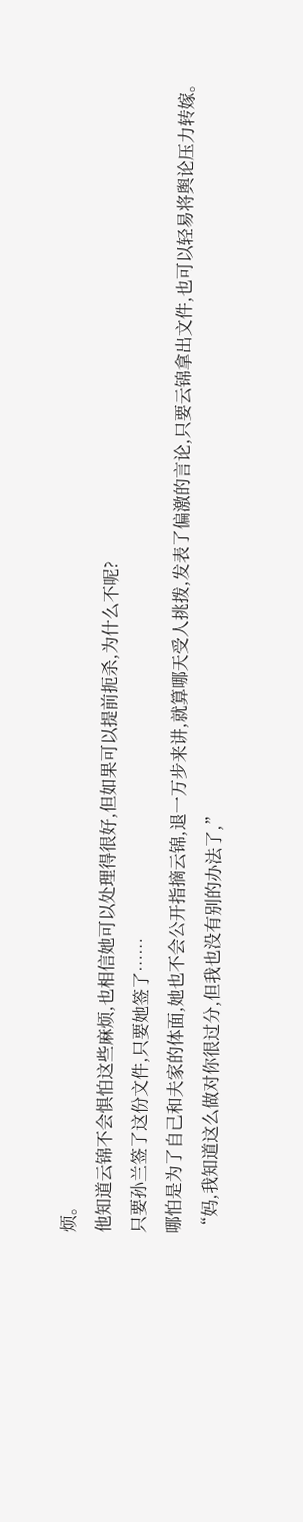烦。
他知道云锦不会惧怕这些麻烦,也相信她可以处理得很好,但如果可以提前扼杀,为什么不呢?
只要孙兰签了这份文件,只要她签了……
哪怕是为了自己和夫家的体面,她也不会公开指摘云锦,退一万步来讲,就算哪天受人挑拨,发表了偏激的言论,只要云锦拿出文件,也可以轻易将舆论压力转嫁。
“妈,我知道这么做对你很过分,但我也没有别的办法了,”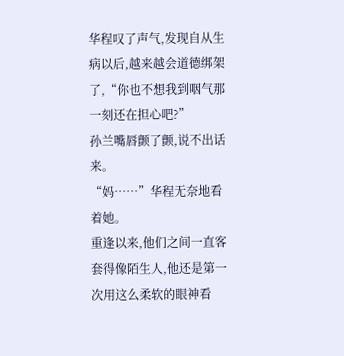华程叹了声气,发现自从生病以后,越来越会道德绑架了,“你也不想我到咽气那一刻还在担心吧?”
孙兰嘴唇颤了颤,说不出话来。
“妈……”华程无奈地看着她。
重逢以来,他们之间一直客套得像陌生人,他还是第一次用这么柔软的眼神看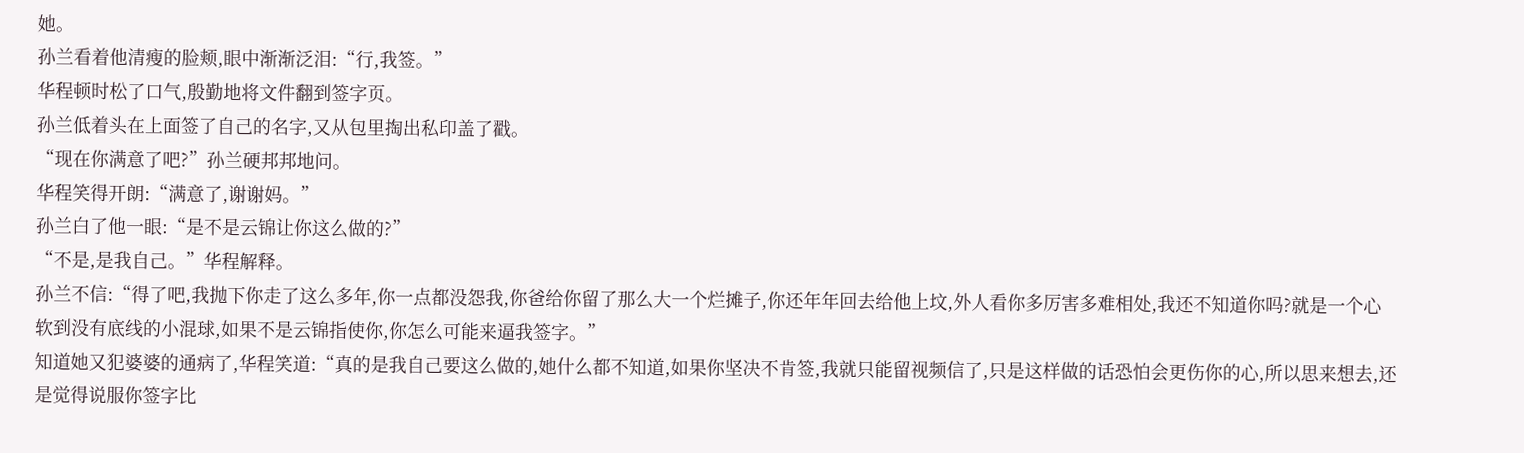她。
孙兰看着他清瘦的脸颊,眼中渐渐泛泪:“行,我签。”
华程顿时松了口气,殷勤地将文件翻到签字页。
孙兰低着头在上面签了自己的名字,又从包里掏出私印盖了戳。
“现在你满意了吧?”孙兰硬邦邦地问。
华程笑得开朗:“满意了,谢谢妈。”
孙兰白了他一眼:“是不是云锦让你这么做的?”
“不是,是我自己。”华程解释。
孙兰不信:“得了吧,我抛下你走了这么多年,你一点都没怨我,你爸给你留了那么大一个烂摊子,你还年年回去给他上坟,外人看你多厉害多难相处,我还不知道你吗?就是一个心软到没有底线的小混球,如果不是云锦指使你,你怎么可能来逼我签字。”
知道她又犯婆婆的通病了,华程笑道:“真的是我自己要这么做的,她什么都不知道,如果你坚决不肯签,我就只能留视频信了,只是这样做的话恐怕会更伤你的心,所以思来想去,还是觉得说服你签字比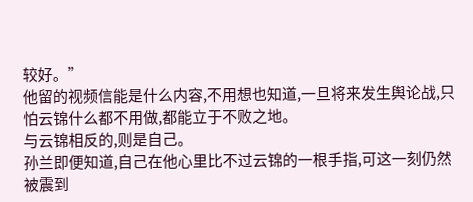较好。”
他留的视频信能是什么内容,不用想也知道,一旦将来发生舆论战,只怕云锦什么都不用做,都能立于不败之地。
与云锦相反的,则是自己。
孙兰即便知道,自己在他心里比不过云锦的一根手指,可这一刻仍然被震到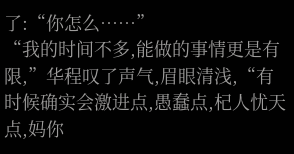了:“你怎么……”
“我的时间不多,能做的事情更是有限,”华程叹了声气,眉眼清浅,“有时候确实会激进点,愚蠢点,杞人忧天点,妈你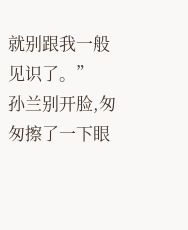就别跟我一般见识了。”
孙兰别开脸,匆匆擦了一下眼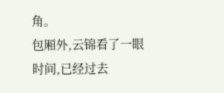角。
包厢外,云锦看了一眼时间,已经过去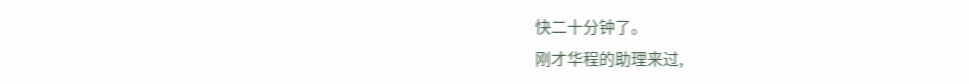快二十分钟了。
刚才华程的助理来过,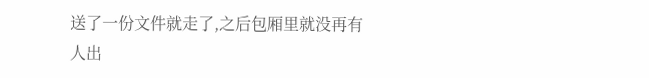送了一份文件就走了,之后包厢里就没再有人出